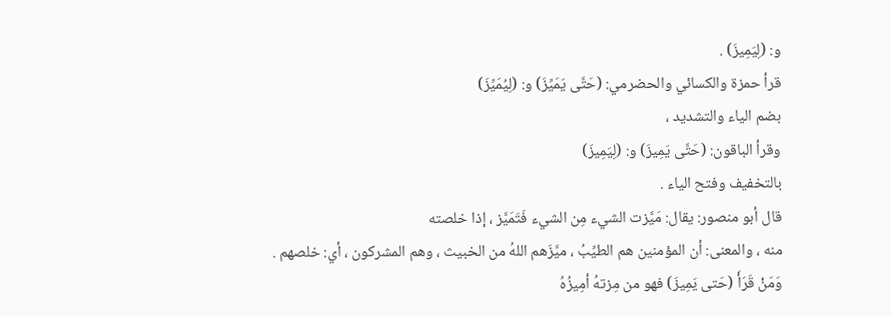و: (لِيَمِيزَ) .
قرأ حمزة والكسائي والحضرمي: (حَتَّى يَمَيِّزَ) و: (لِيُمَيِّزَ)
بضم الياء والتشديد ،
وقرأ الباقون: (حَتَّى يَمِيزَ) و: (لِيَمِيزَ)
بالتخفيف وفتح الياء .
قال أبو منصور: يقال: مَيَّزت الشيء مِن الشيء فَتَمَيَّز ، إذا خلصته
منه ، والمعنى: أن المؤمنين هم الطيِّبُ ، ميَّزَهم اللهُ من الخبيث ، وهم المشركون ، أي: خلصهم .
وَمَنْ قَرَأَ (حَتى يَمِيزَ) فهو من مِزتهُ أمِيزُهُ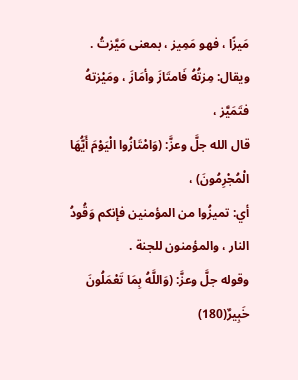مَيزًا ، فهو مَمِيز ، بمعنى مَيَّزتُ .
ويقال: مِزتُهُ فَامتَازَ وأمَازَ ، ومَيْزتهُ فتَمَيَّز ،
قال الله جلَّ وعزَّ: (وَامْتَازُوا الْيَوْمَ أَيُّهَا الْمُجْرِمُونَ) ،
أي: تميزُوا من المؤمنين فإنكم وَقُودُ النار ، والمؤمنون للجنة .
وقوله جلَّ وعزَّ: (وَاللَّهُ بِمَا تَعْمَلُونَ خَبِيرٌ(180)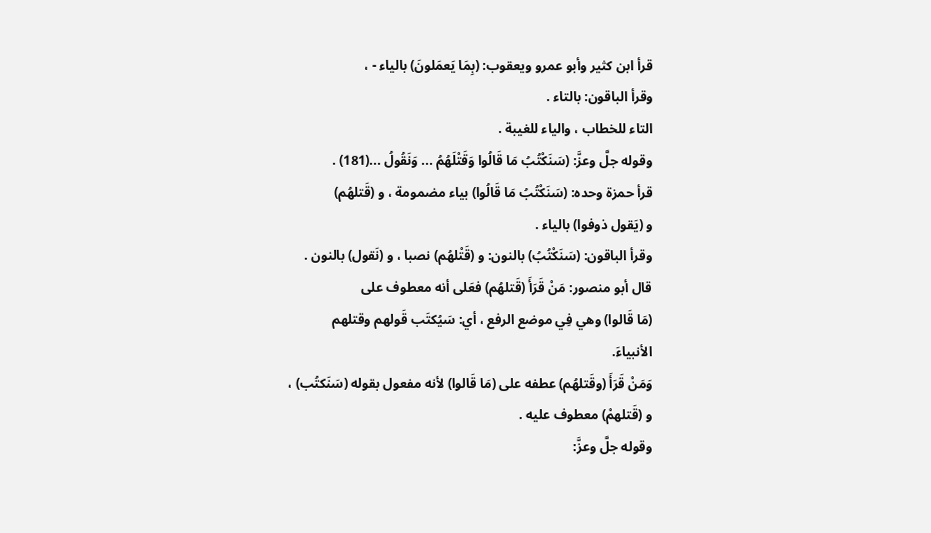قرأ ابن كثير وأبو عمرو ويعقوب: (بِمَا يَعمَلونَ) بالياء - ،
وقرأ الباقون: بالتاء .
التاء للخطاب ، والياء للغيبة .
وقوله جلَّ وعزَّ: (سَنَكْتُبُ مَا قَالُوا وَقَتْلَهُمُ ... وَنَقُولُ ...(181) .
قرأ حمزة وحده: (سَنَكْتُبُ مَا قَالُوا) بياء مضمومة ، و (قَتلهُم)
و (يَقول ذوفوا) بالياء .
وقرأ الباقون: (سَنَكْتُبُ) بالنون: و (قَتْلهُم) نصبا ، و (نَقول) بالنون .
قال أبو منصور: مَنْ قَرَأَ (قَتلهُم) فعَلى أنه معطوف على
(مَا قَالوا) وهي فِي موضع الرفع ، أي: سَيُكتَب قَولهم وقتلهم
الأنبياءَ.
وَمَنْ قَرَأَ (وقَتلهُم) عطفه على (مَا قَالوا) لأنه مفعول بقوله (سَنَكتُب) ،
و (قَتلهمْ) معطوف عليه .
وقوله جلَّ وعزَّ: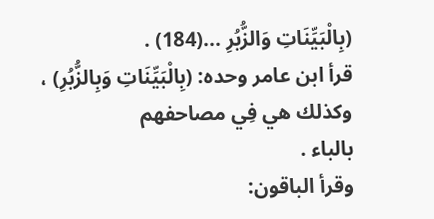(بِالْبَيِّنَاتِ وَالزُّبُرِ ...(184) .
قرأ ابن عامر وحده: (بِالْبَيِّنَاتِ وَبِالزُّبُرِ) ، وكذلك هي فِي مصاحفهم
بالباء .
وقرأ الباقون: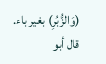(وَالزُّبُرِ) بغير باء.
قال أبو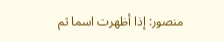منصور: إذا أظهرت اسما ثم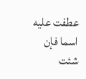عطفت عليه اسما فإن شئت